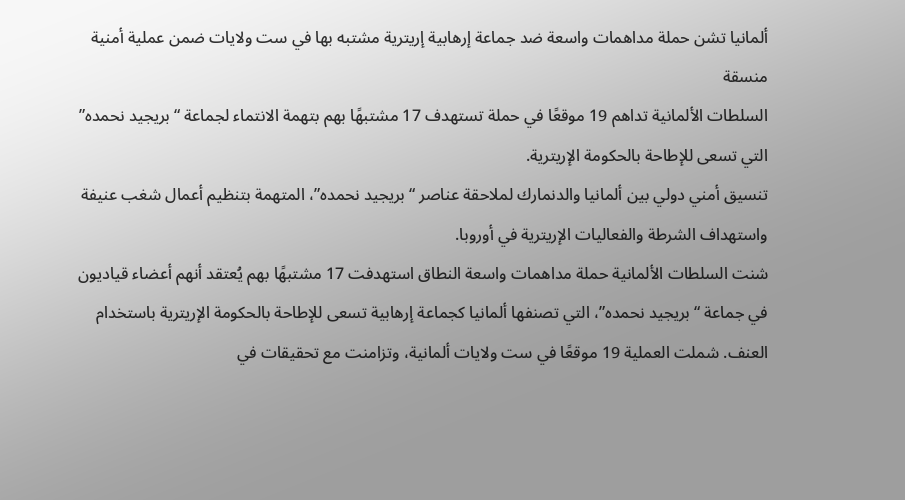ألمانيا تشن حملة مداهمات واسعة ضد جماعة إرهابية إريترية مشتبه بها في ست ولايات ضمن عملية أمنية منسقة
السلطات الألمانية تداهم 19 موقعًا في حملة تستهدف 17 مشتبهًا بهم بتهمة الانتماء لجماعة “بريجيد نحمده” التي تسعى للإطاحة بالحكومة الإريترية.
تنسيق أمني دولي بين ألمانيا والدنمارك لملاحقة عناصر “بريجيد نحمده”، المتهمة بتنظيم أعمال شغب عنيفة واستهداف الشرطة والفعاليات الإريترية في أوروبا.
شنت السلطات الألمانية حملة مداهمات واسعة النطاق استهدفت 17 مشتبهًا بهم يُعتقد أنهم أعضاء قياديون في جماعة “بريجيد نحمده”، التي تصنفها ألمانيا كجماعة إرهابية تسعى للإطاحة بالحكومة الإريترية باستخدام العنف. شملت العملية 19 موقعًا في ست ولايات ألمانية، وتزامنت مع تحقيقات في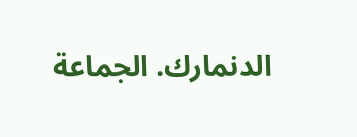الدنمارك. الجماعة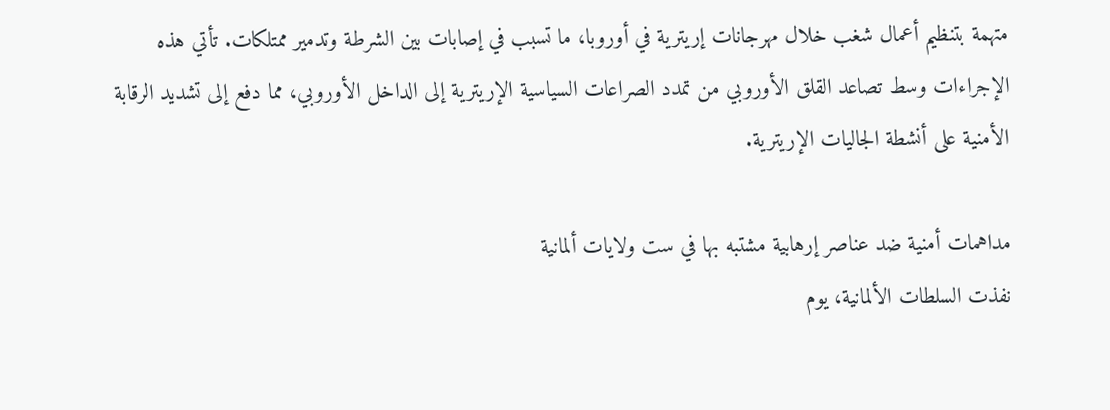متهمة بتنظيم أعمال شغب خلال مهرجانات إريترية في أوروبا، ما تسبب في إصابات بين الشرطة وتدمير ممتلكات. تأتي هذه الإجراءات وسط تصاعد القلق الأوروبي من تمدد الصراعات السياسية الإريترية إلى الداخل الأوروبي، مما دفع إلى تشديد الرقابة الأمنية على أنشطة الجاليات الإريترية.

مداهمات أمنية ضد عناصر إرهابية مشتبه بها في ست ولايات ألمانية
نفذت السلطات الألمانية، يوم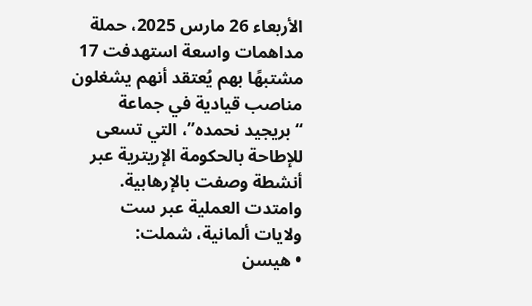الأربعاء 26 مارس 2025، حملة مداهمات واسعة استهدفت 17 مشتبهًا بهم يُعتقد أنهم يشغلون مناصب قيادية في جماعة “بريجيد نحمده”، التي تسعى للإطاحة بالحكومة الإريترية عبر أنشطة وصفت بالإرهابية. وامتدت العملية عبر ست ولايات ألمانية، شملت:
• هيسن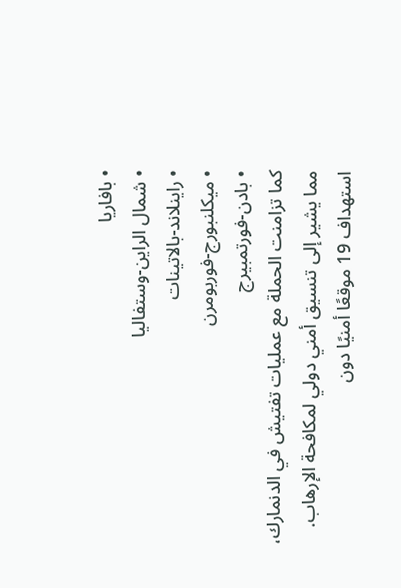• بافاريا
• شمال الراين-وستفاليا
• راينلاند-بالاتينات
• ميكلنبورج-فوربومرن
• بادن-فورتمبيرج
كما تزامنت الحملة مع عمليات تفتيش في الدنمارك، مما يشير إلى تنسيق أمني دولي لمكافحة الإرهاب.
استهداف 19 موقعًا أمنيًا دون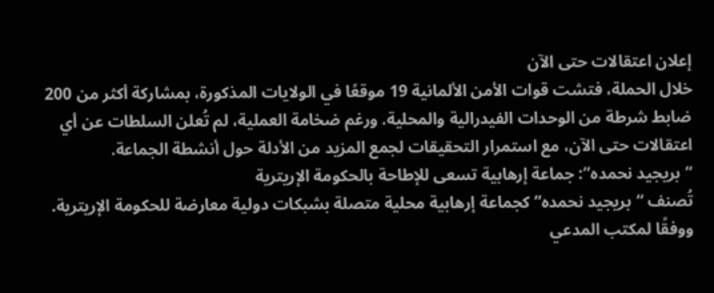إعلان اعتقالات حتى الآن
خلال الحملة، فتشت قوات الأمن الألمانية 19 موقعًا في الولايات المذكورة، بمشاركة أكثر من 200 ضابط شرطة من الوحدات الفيدرالية والمحلية. ورغم ضخامة العملية، لم تُعلن السلطات عن أي اعتقالات حتى الآن، مع استمرار التحقيقات لجمع المزيد من الأدلة حول أنشطة الجماعة.
“بريجيد نحمده”: جماعة إرهابية تسعى للإطاحة بالحكومة الإريترية
تُصنف “بريجيد نحمده” كجماعة إرهابية محلية متصلة بشبكات دولية معارضة للحكومة الإريترية. ووفقًا لمكتب المدعي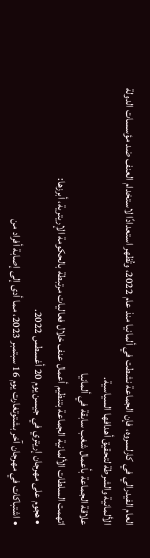العام الفيدرالي في كارلسروه، فإن الجماعة نشطت في ألمانيا منذ عام 2022، وتُظهر استعدادًا لاستخدام العنف ضد مؤسسات الدولة الألمانية والشرطة لتحقيق أهدافها السياسية.
علاقة الجماعة بأعمال شغب سابقة في ألمانيا
اتهمت السلطات الألمانية الجماعة بتنظيم أعمال عنف خلال فعاليات مرتبطة بالحكومة الإريترية، أبرزها:
• هجوم على مهرجان إريتري في جيسن يوم 20 أغسطس 2022.
• اشتباكات في مهرجان آخر بشتوتغارت يوم 16 سبتمبر 2023، مما أدى إلى إصابة أفراد من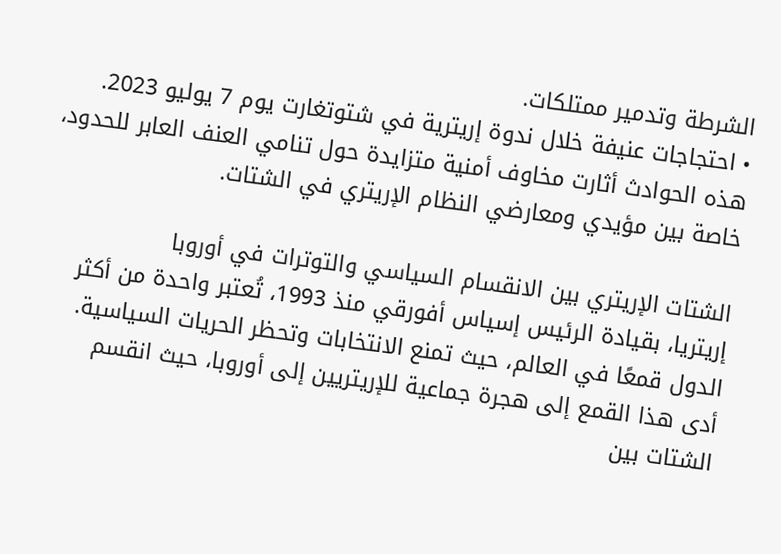الشرطة وتدمير ممتلكات.
• احتجاجات عنيفة خلال ندوة إريترية في شتوتغارت يوم 7 يوليو 2023.
هذه الحوادث أثارت مخاوف أمنية متزايدة حول تنامي العنف العابر للحدود، خاصة بين مؤيدي ومعارضي النظام الإريتري في الشتات.

الشتات الإريتري بين الانقسام السياسي والتوترات في أوروبا
إريتريا، بقيادة الرئيس إسياس أفورقي منذ 1993، تُعتبر واحدة من أكثر الدول قمعًا في العالم، حيث تمنع الانتخابات وتحظر الحريات السياسية. أدى هذا القمع إلى هجرة جماعية للإريتريين إلى أوروبا، حيث انقسم الشتات بين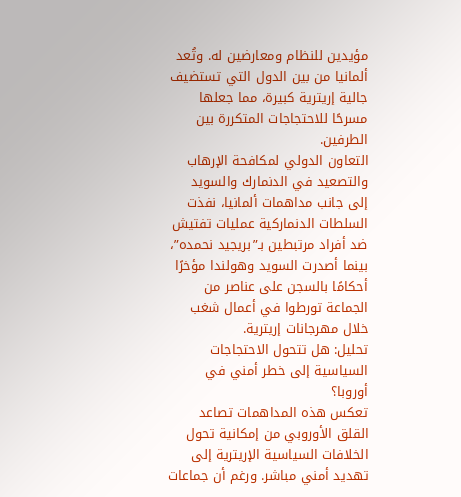مؤيدين للنظام ومعارضين له. وتُعد ألمانيا من بين الدول التي تستضيف جالية إريترية كبيرة، مما جعلها مسرحًا للاحتجاجات المتكررة بين الطرفين.
التعاون الدولي لمكافحة الإرهاب والتصعيد في الدنمارك والسويد
إلى جانب مداهمات ألمانيا، نفذت السلطات الدنماركية عمليات تفتيش ضد أفراد مرتبطين بـ”بريجيد نحمده”، بينما أصدرت السويد وهولندا مؤخرًا أحكامًا بالسجن على عناصر من الجماعة تورطوا في أعمال شغب خلال مهرجانات إريترية.
تحليل: هل تتحول الاحتجاجات السياسية إلى خطر أمني في أوروبا؟
تعكس هذه المداهمات تصاعد القلق الأوروبي من إمكانية تحول الخلافات السياسية الإريترية إلى تهديد أمني مباشر. ورغم أن جماعات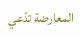المعارضة تدّعي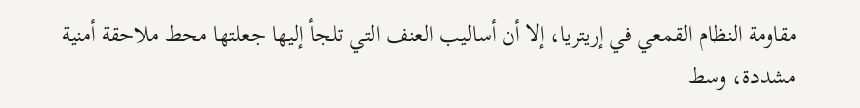مقاومة النظام القمعي في إريتريا، إلا أن أساليب العنف التي تلجأ إليها جعلتها محط ملاحقة أمنية مشددة، وسط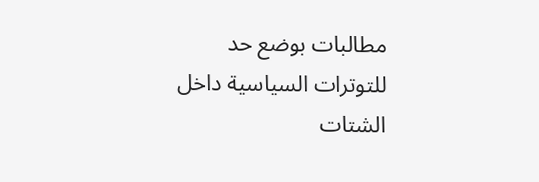مطالبات بوضع حد للتوترات السياسية داخل الشتات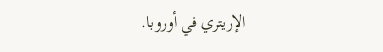الإريتري في أوروبا.